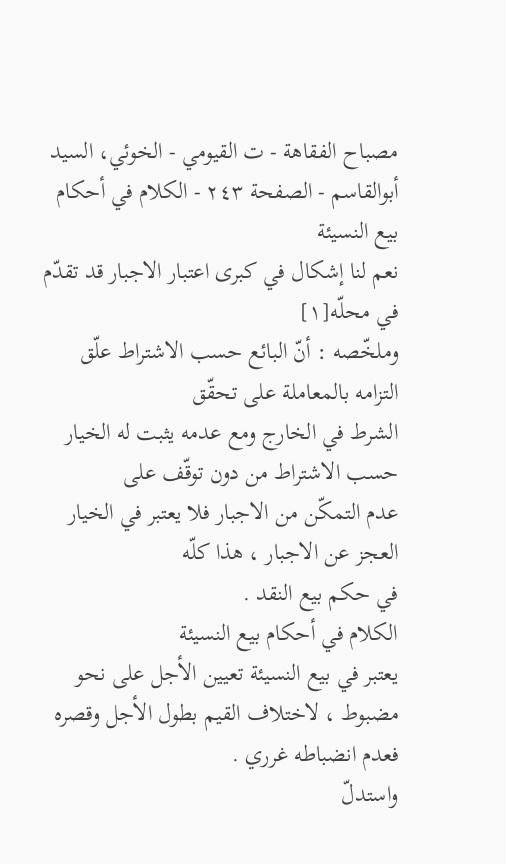مصباح الفقاهة - ت القيومي - الخوئي، السيد أبوالقاسم - الصفحة ٢٤٣ - الكلام في أحكام بيع النسيئة
نعم لنا إشكال في كبرى اعتبار الاجبار قد تقدّم في محلّه[١]
وملخّصه : أنّ البائع حسب الاشتراط علّق التزامه بالمعاملة على تحقّق
الشرط في الخارج ومع عدمه يثبت له الخيار حسب الاشتراط من دون توقّف على
عدم التمكّن من الاجبار فلا يعتبر في الخيار العجز عن الاجبار ، هذا كلّه
في حكم بيع النقد .
الكلام في أحكام بيع النسيئة
يعتبر في بيع النسيئة تعيين الأجل على نحو مضبوط ، لاختلاف القيم بطول الأجل وقصره فعدم انضباطه غرري .
واستدلّ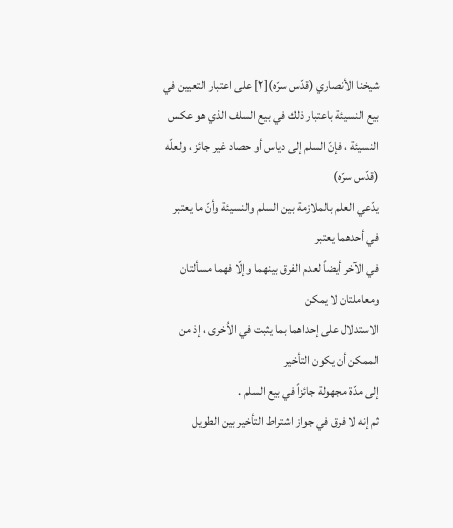شيخنا الأنصاري (قدّس سرّه)[٢] على اعتبار التعيين في بيع النسيئة باعتبار ذلك في بيع السلف الذي هو عكس النسيئة ، فإنّ السلم إلى دياس أو حصاد غير جائز ، ولعلّه (قدّس سرّه)
يدّعي العلم بالملازمة بين السلم والنسيئة وأنّ ما يعتبر في أحدهما يعتبر
في الآخر أيضاً لعدم الفرق بينهما وإلّا فهما مسألتان ومعاملتان لا يمكن
الاستدلال على إحداهما بما يثبت في الاُخرى ، إذ من الممكن أن يكون التأخير
إلى مدّة مجهولة جائزاً في بيع السلم .
ثم إنه لا فرق في جواز اشتراط التأخير بين الطويل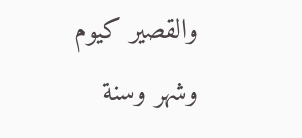والقصير كيوم وشهر وسنة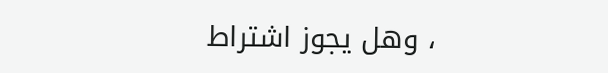، وهل يجوز اشتراط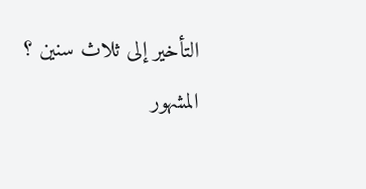التأخير إلى ثلاث سنين ؟
المشهور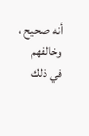أنه صحيح ، وخالفهم في ذلك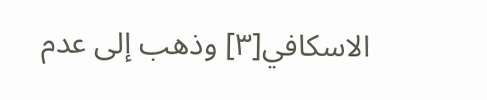الاسكافي[٣] وذهب إلى عدم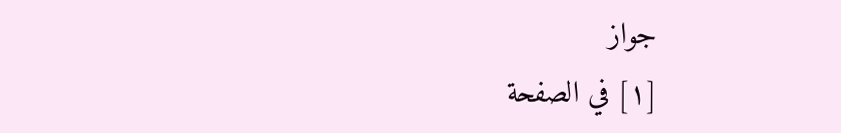جواز
[١] في الصفحة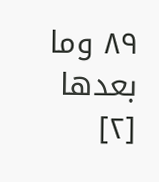٨٩ وما بعدها
[٢]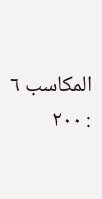المكاسب ٦ : ٢٠٠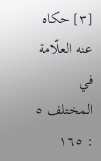[٣] حكاه عنه العلّامة في المختلف ٥ : ١٦٥